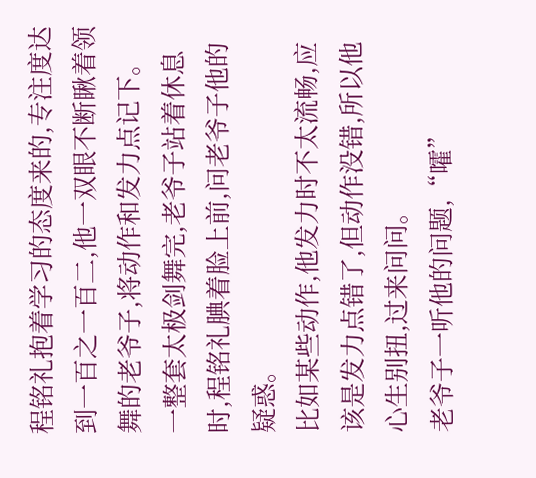程铭礼抱着学习的态度来的,专注度达到一百之一百二,他一双眼不断瞅着领舞的老爷子,将动作和发力点记下。
一整套太极剑舞完,老爷子站着休息时,程铭礼腆着脸上前,问老爷子他的疑惑。
比如某些动作,他发力时不太流畅,应该是发力点错了,但动作没错,所以他心生别扭,过来问问。
老爷子一听他的问题,“嚯”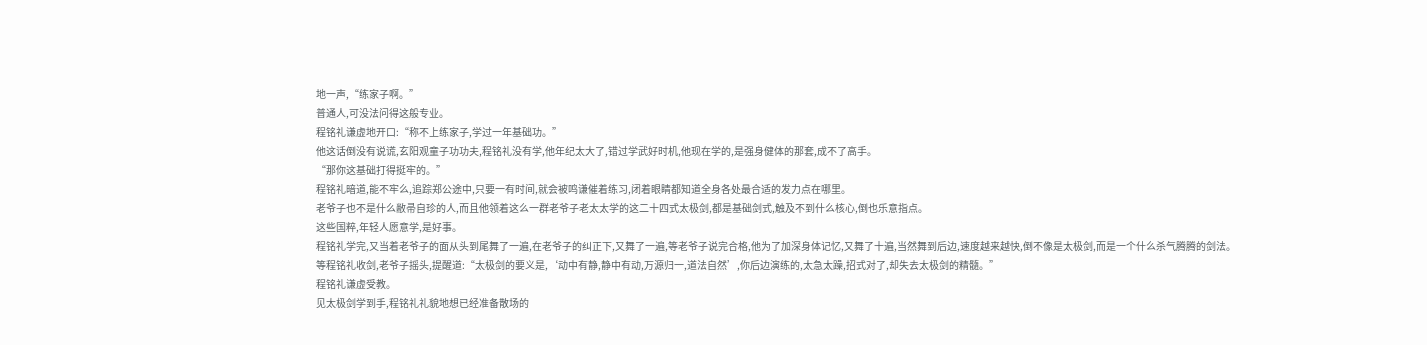地一声,“练家子啊。”
普通人,可没法问得这般专业。
程铭礼谦虚地开口:“称不上练家子,学过一年基础功。”
他这话倒没有说谎,玄阳观童子功功夫,程铭礼没有学,他年纪太大了,错过学武好时机,他现在学的,是强身健体的那套,成不了高手。
“那你这基础打得挺牢的。”
程铭礼暗道,能不牢么,追踪郑公途中,只要一有时间,就会被鸣谦催着练习,闭着眼睛都知道全身各处最合适的发力点在哪里。
老爷子也不是什么敝帚自珍的人,而且他领着这么一群老爷子老太太学的这二十四式太极剑,都是基础剑式,触及不到什么核心,倒也乐意指点。
这些国粹,年轻人愿意学,是好事。
程铭礼学完,又当着老爷子的面从头到尾舞了一遍,在老爷子的纠正下,又舞了一遍,等老爷子说完合格,他为了加深身体记忆,又舞了十遍,当然舞到后边,速度越来越快,倒不像是太极剑,而是一个什么杀气腾腾的剑法。
等程铭礼收剑,老爷子摇头,提醒道:“太极剑的要义是,‘动中有静,静中有动,万源归一,道法自然’,你后边演练的,太急太躁,招式对了,却失去太极剑的精髓。”
程铭礼谦虚受教。
见太极剑学到手,程铭礼礼貌地想已经准备散场的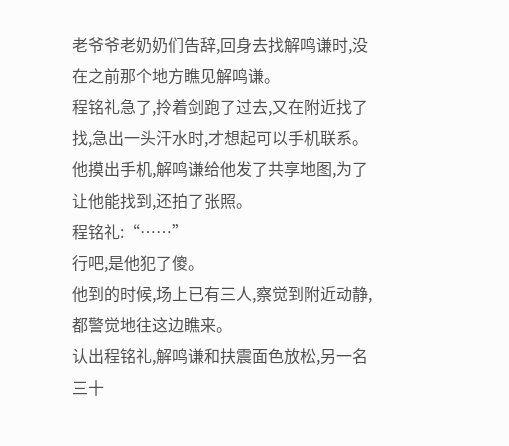老爷爷老奶奶们告辞,回身去找解鸣谦时,没在之前那个地方瞧见解鸣谦。
程铭礼急了,拎着剑跑了过去,又在附近找了找,急出一头汗水时,才想起可以手机联系。
他摸出手机,解鸣谦给他发了共享地图,为了让他能找到,还拍了张照。
程铭礼:“……”
行吧,是他犯了傻。
他到的时候,场上已有三人,察觉到附近动静,都警觉地往这边瞧来。
认出程铭礼,解鸣谦和扶震面色放松,另一名三十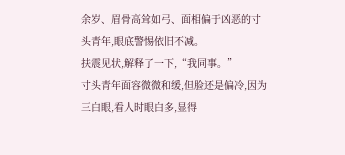余岁、眉骨高耸如弓、面相偏于凶恶的寸头青年,眼底警惕依旧不减。
扶震见状,解释了一下,“我同事。”
寸头青年面容微微和缓,但脸还是偏冷,因为三白眼,看人时眼白多,显得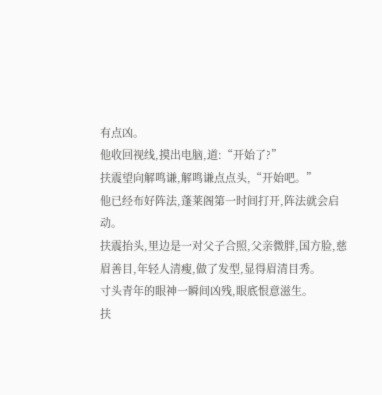有点凶。
他收回视线,摸出电脑,道:“开始了?”
扶震望向解鸣谦,解鸣谦点点头,“开始吧。”
他已经布好阵法,蓬莱阁第一时间打开,阵法就会启动。
扶震抬头,里边是一对父子合照,父亲微胖,国方脸,慈眉善目,年轻人清瘦,做了发型,显得眉清目秀。
寸头青年的眼神一瞬间凶残,眼底恨意滋生。
扶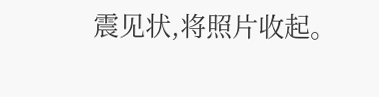震见状,将照片收起。